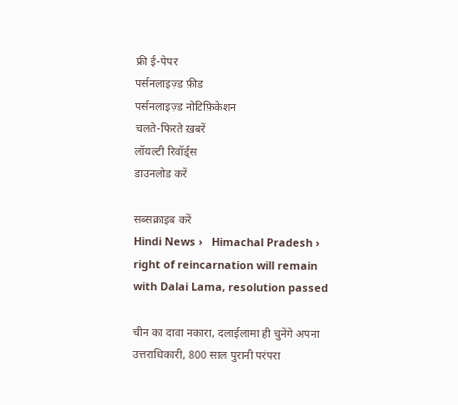फ्री ई-पेपर
पर्सनलाइज़्ड फ़ीड
पर्सनलाइज़्ड नोटिफ़िकेशन
चलते-फिरते ख़बरें
लॉयल्टी रिवॉर्ड्स
डाउनलोड करें

सब्सक्राइब करें
Hindi News ›   Himachal Pradesh ›   right of reincarnation will remain with Dalai Lama, resolution passed

चीन का दावा नकारा, दलाईलामा ही चुनेंगे अपना उत्तराधिकारी, 800 साल पुरानी परंपरा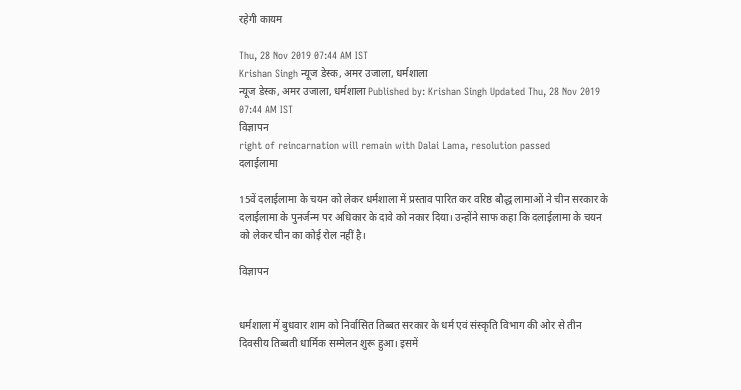रहेगी कायम

Thu, 28 Nov 2019 07:44 AM IST
Krishan Singh न्यूज डेस्क, अमर उजाला, धर्मशाला
न्यूज डेस्क, अमर उजाला, धर्मशाला Published by: Krishan Singh Updated Thu, 28 Nov 2019 07:44 AM IST
विज्ञापन
right of reincarnation will remain with Dalai Lama, resolution passed
दलाईलामा

15वें दलाईलामा के चयन को लेकर धर्मशाला में प्रस्ताव पारित कर वरिष्ठ बौद्ध लामाओं ने चीन सरकार के दलाईलामा के पुनर्जन्म पर अधिकार के दावे को नकार दिया। उन्होंने साफ कहा कि दलाईलामा के चयन को लेकर चीन का कोई रोल नहीं है।

विज्ञापन


धर्मशाला में बुधवार शाम को निर्वासित तिब्बत सरकार के धर्म एवं संस्कृति विभाग की ओर से तीन दिवसीय तिब्बती धार्मिक सम्मेलन शुरू हुआ। इसमें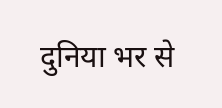दुनिया भर से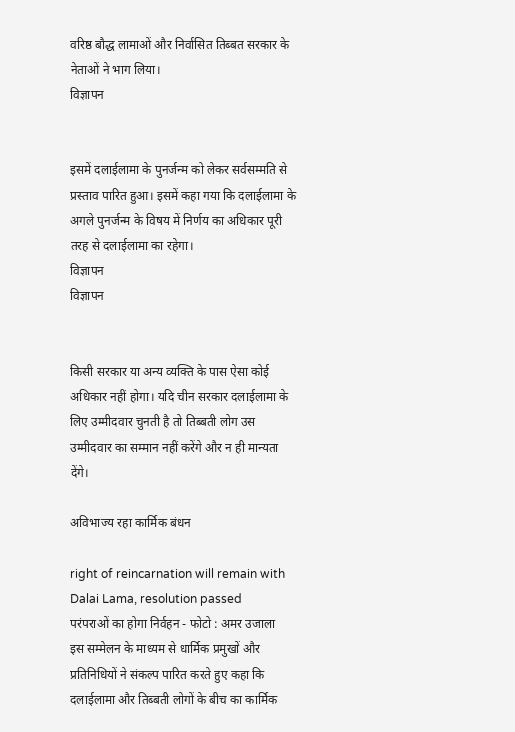वरिष्ठ बौद्ध लामाओं और निर्वासित तिब्बत सरकार के नेताओं ने भाग लिया।
विज्ञापन


इसमें दलाईलामा के पुनर्जन्म को लेकर सर्वसम्मति से प्रस्ताव पारित हुआ। इसमें कहा गया कि दलाईलामा के अगले पुनर्जन्म के विषय में निर्णय का अधिकार पूरी तरह से दलाईलामा का रहेगा।
विज्ञापन
विज्ञापन


किसी सरकार या अन्य व्यक्ति के पास ऐसा कोई अधिकार नहीं होगा। यदि चीन सरकार दलाईलामा के लिए उम्मीदवार चुनती है तो तिब्बती लोग उस उम्मीदवार का सम्मान नहीं करेंगे और न ही मान्यता देंगे।

अविभाज्य रहा कार्मिक बंधन

right of reincarnation will remain with Dalai Lama, resolution passed
परंपराओं का होगा निर्वहन - फोटो : अमर उजाला
इस सम्मेलन के माध्यम से धार्मिक प्रमुखों और प्रतिनिधियों ने संकल्प पारित करते हुए कहा कि दलाईलामा और तिब्बती लोगों के बीच का कार्मिक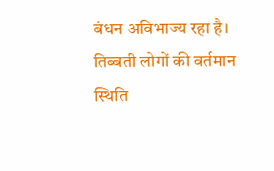बंधन अविभाज्य रहा है। तिब्बती लोगों की वर्तमान स्थिति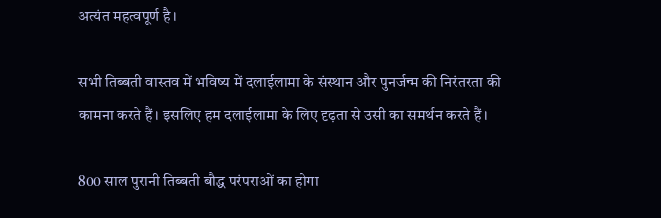अत्यंत महत्वपूर्ण है।

सभी तिब्बती वास्तव में भविष्य में दलाईलामा के संस्थान और पुनर्जन्म की निरंतरता की कामना करते हैं। इसलिए हम दलाईलामा के लिए दृढ़ता से उसी का समर्थन करते हैं।

800 साल पुरानी तिब्बती बौद्ध परंपराओं का होगा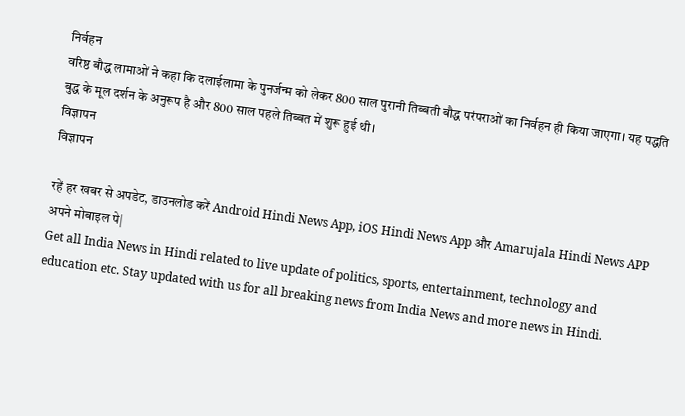निर्वहन
वरिष्ठ बौद्ध लामाओं ने कहा कि दलाईलामा के पुनर्जन्म को लेकर 800 साल पुरानी तिब्बती बौद्ध परंपराओं का निर्वहन ही किया जाएगा। यह पद्धति बुद्ध के मूल दर्शन के अनुरूप है और 800 साल पहले तिब्बत में शुरू हुई थी।
विज्ञापन
विज्ञापन

रहें हर खबर से अपडेट, डाउनलोड करें Android Hindi News App, iOS Hindi News App और Amarujala Hindi News APP अपने मोबाइल पे|
Get all India News in Hindi related to live update of politics, sports, entertainment, technology and education etc. Stay updated with us for all breaking news from India News and more news in Hindi.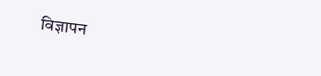विज्ञापन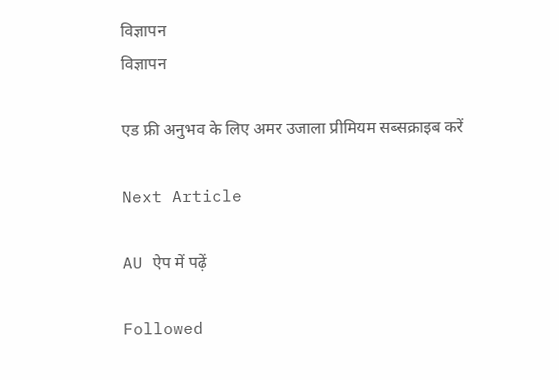विज्ञापन
विज्ञापन

एड फ्री अनुभव के लिए अमर उजाला प्रीमियम सब्सक्राइब करें

Next Article

AU ऐप में पढ़ें

Followed